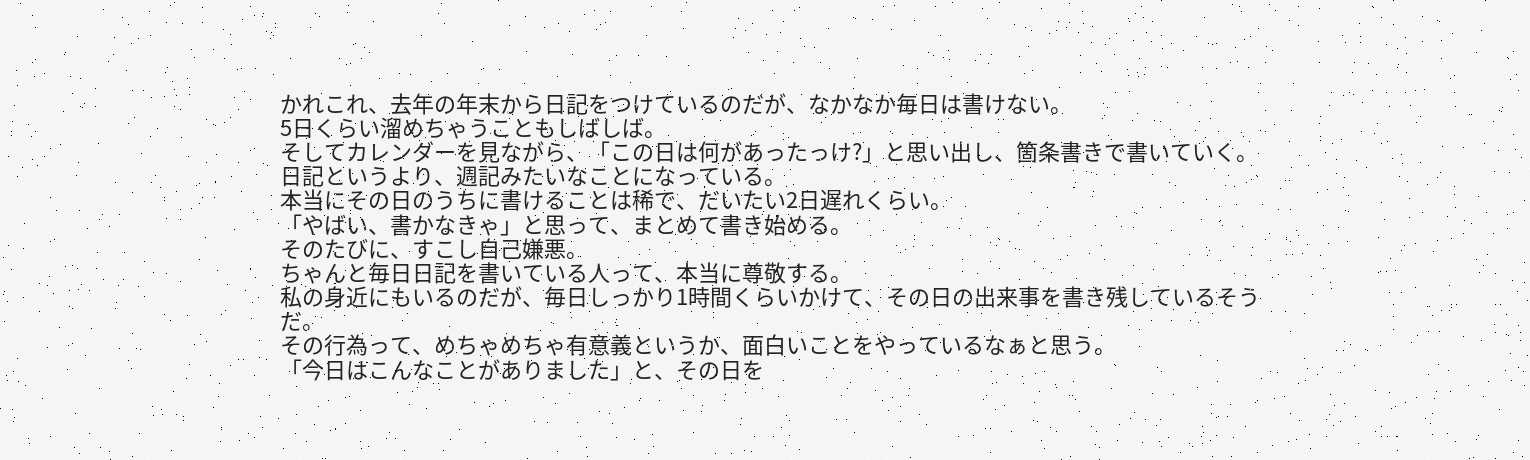かれこれ、去年の年末から日記をつけているのだが、なかなか毎日は書けない。
5日くらい溜めちゃうこともしばしば。
そしてカレンダーを見ながら、「この日は何があったっけ?」と思い出し、箇条書きで書いていく。
日記というより、週記みたいなことになっている。
本当にその日のうちに書けることは稀で、だいたい2日遅れくらい。
「やばい、書かなきゃ」と思って、まとめて書き始める。
そのたびに、すこし自己嫌悪。
ちゃんと毎日日記を書いている人って、本当に尊敬する。
私の身近にもいるのだが、毎日しっかり1時間くらいかけて、その日の出来事を書き残しているそうだ。
その行為って、めちゃめちゃ有意義というか、面白いことをやっているなぁと思う。
「今日はこんなことがありました」と、その日を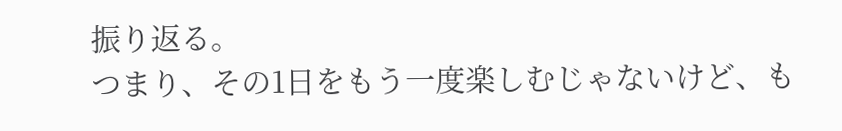振り返る。
つまり、その1日をもう一度楽しむじゃないけど、も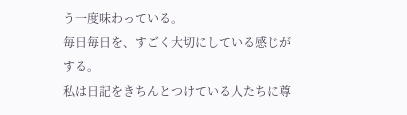う一度味わっている。
毎日毎日を、すごく大切にしている感じがする。
私は日記をきちんとつけている人たちに尊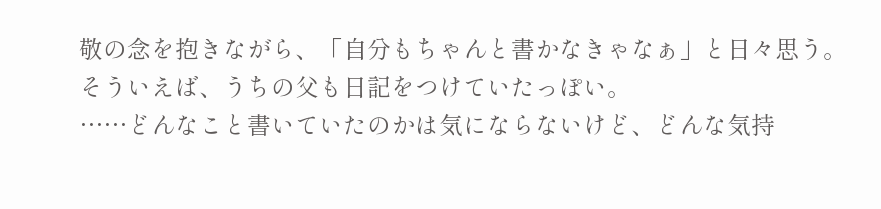敬の念を抱きながら、「自分もちゃんと書かなきゃなぁ」と日々思う。
そういえば、うちの父も日記をつけていたっぽい。
……どんなこと書いていたのかは気にならないけど、どんな気持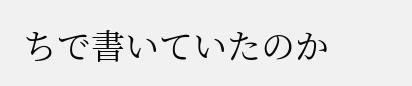ちで書いていたのか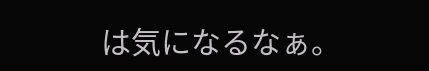は気になるなぁ。